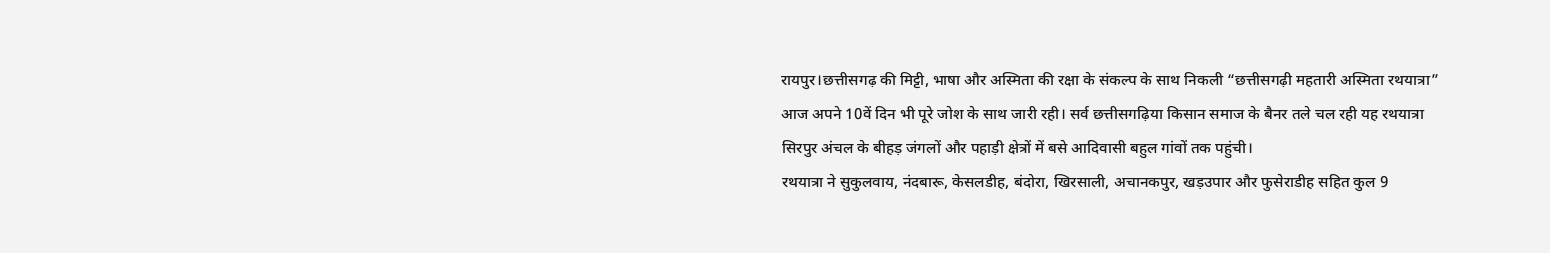रायपुर।छत्तीसगढ़ की मिट्टी, भाषा और अस्मिता की रक्षा के संकल्प के साथ निकली “छत्तीसगढ़ी महतारी अस्मिता रथयात्रा” आज अपने 10वें दिन भी पूरे जोश के साथ जारी रही। सर्व छत्तीसगढ़िया किसान समाज के बैनर तले चल रही यह रथयात्रा सिरपुर अंचल के बीहड़ जंगलों और पहाड़ी क्षेत्रों में बसे आदिवासी बहुल गांवों तक पहुंची।
रथयात्रा ने सुकुलवाय, नंदबारू, केसलडीह, बंदोरा, खिरसाली, अचानकपुर, खड़उपार और फुसेराडीह सहित कुल 9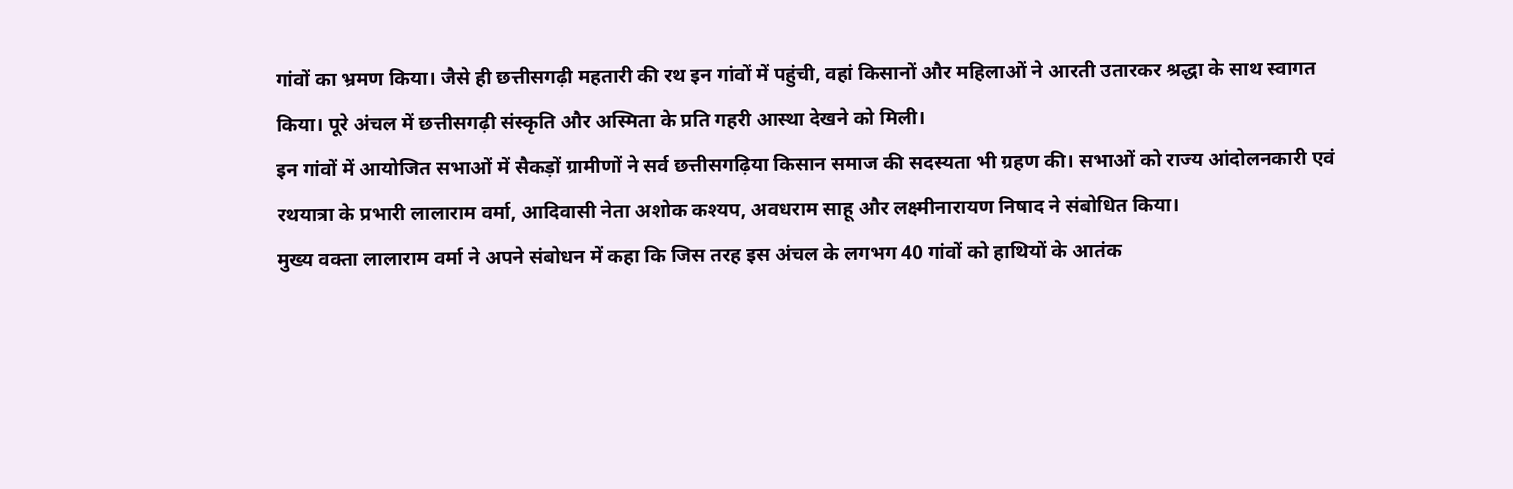गांवों का भ्रमण किया। जैसे ही छत्तीसगढ़ी महतारी की रथ इन गांवों में पहुंची, वहां किसानों और महिलाओं ने आरती उतारकर श्रद्धा के साथ स्वागत किया। पूरे अंचल में छत्तीसगढ़ी संस्कृति और अस्मिता के प्रति गहरी आस्था देखने को मिली।
इन गांवों में आयोजित सभाओं में सैकड़ों ग्रामीणों ने सर्व छत्तीसगढ़िया किसान समाज की सदस्यता भी ग्रहण की। सभाओं को राज्य आंदोलनकारी एवं रथयात्रा के प्रभारी लालाराम वर्मा, आदिवासी नेता अशोक कश्यप, अवधराम साहू और लक्ष्मीनारायण निषाद ने संबोधित किया।
मुख्य वक्ता लालाराम वर्मा ने अपने संबोधन में कहा कि जिस तरह इस अंचल के लगभग 40 गांवों को हाथियों के आतंक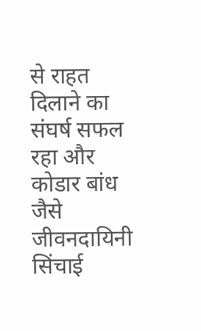से राहत दिलाने का संघर्ष सफल रहा और कोडार बांध जैसे जीवनदायिनी सिंचाई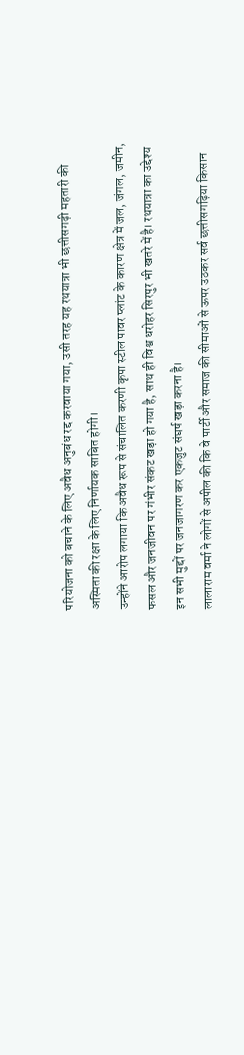परियोजना को बचाने के लिए अवैध अनुबंध रद्द करवाया गया, उसी तरह यह रथयात्रा भी छत्तीसगढ़ी महतारी की अस्मिता की रक्षा के लिए निर्णायक साबित होगी।
उन्होंने आरोप लगाया कि अवैध रूप से संचालित करणी कृपा स्टील पावर प्लांट के कारण क्षेत्र में जल, जंगल, जमीन, फसल और जनजीवन पर गंभीर संकट खड़ा हो गया है, साथ ही विश्व धरोहर सिरपुर भी खतरे में है। रथयात्रा का उद्देश्य इन सभी मुद्दों पर जनजागरण कर एकजुट संघर्ष खड़ा करना है।
लालाराम वर्मा ने लोगों से अपील की कि वे पार्टी और समाज की सीमाओं से ऊपर उठकर सर्व छत्तीसगढ़िया किसान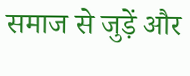समाज से जुड़ें और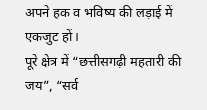अपने हक व भविष्य की लड़ाई में एकजुट हों।
पूरे क्षेत्र में “छत्तीसगढ़ी महतारी की जय”, “सर्व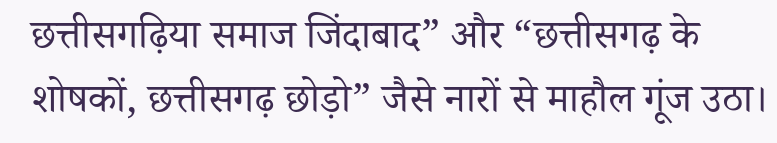छत्तीसगढ़िया समाज जिंदाबाद” और “छत्तीसगढ़ के शोषकों, छत्तीसगढ़ छोड़ो” जैसे नारों से माहौल गूंज उठा।